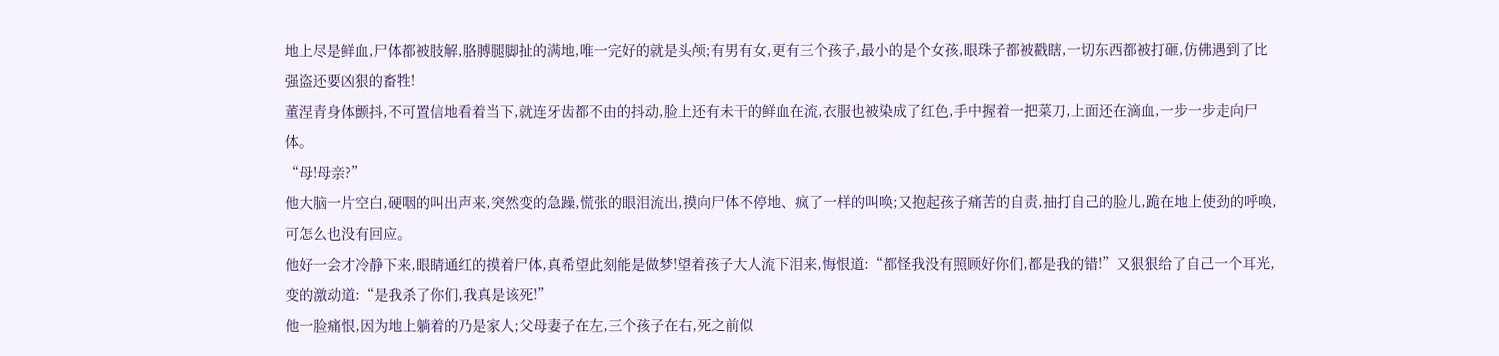地上尽是鲜血,尸体都被肢解,胳膊腿脚扯的满地,唯一完好的就是头颅;有男有女,更有三个孩子,最小的是个女孩,眼珠子都被戳瞎,一切东西都被打砸,仿佛遇到了比强盗还要凶狠的畜牲!
董涅青身体颤抖,不可置信地看着当下,就连牙齿都不由的抖动,脸上还有未干的鲜血在流,衣服也被染成了红色,手中握着一把菜刀,上面还在滴血,一步一步走向尸体。
“母!母亲?”
他大脑一片空白,硬咽的叫出声来,突然变的急躁,慌张的眼泪流出,摸向尸体不停地、疯了一样的叫唤;又抱起孩子痛苦的自责,抽打自己的脸儿,跪在地上使劲的呼唤,可怎么也没有回应。
他好一会才冷静下来,眼睛通红的摸着尸体,真希望此刻能是做梦!望着孩子大人流下泪来,悔恨道:“都怪我没有照顾好你们,都是我的错!”又狠狠给了自己一个耳光,变的激动道:“是我杀了你们,我真是该死!”
他一脸痛恨,因为地上躺着的乃是家人;父母妻子在左,三个孩子在右,死之前似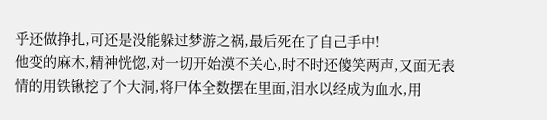乎还做挣扎,可还是没能躲过梦游之祸,最后死在了自己手中!
他变的麻木,精神恍惚,对一切开始漠不关心,时不时还傻笑两声,又面无表情的用铁锹挖了个大洞,将尸体全数摆在里面,泪水以经成为血水,用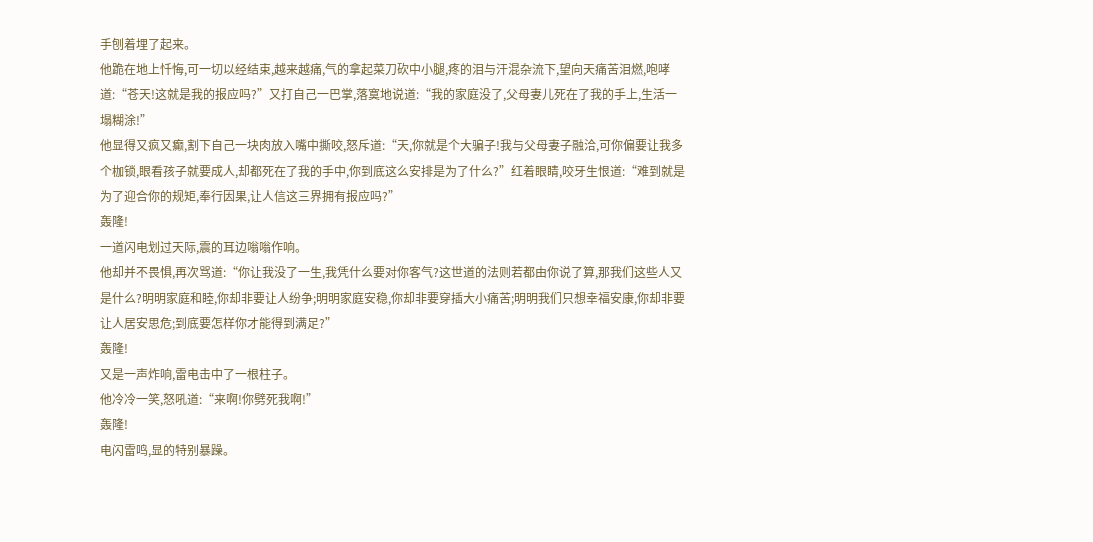手刨着埋了起来。
他跪在地上忏悔,可一切以经结束,越来越痛,气的拿起菜刀砍中小腿,疼的泪与汗混杂流下,望向天痛苦泪燃,咆哮道:“苍天!这就是我的报应吗?”又打自己一巴掌,落寞地说道:“我的家庭没了,父母妻儿死在了我的手上,生活一塌糊涂!”
他显得又疯又癫,割下自己一块肉放入嘴中撕咬,怒斥道:“天,你就是个大骗子!我与父母妻子融洽,可你偏要让我多个枷锁,眼看孩子就要成人,却都死在了我的手中,你到底这么安排是为了什么?”红着眼睛,咬牙生恨道:“难到就是为了迎合你的规矩,奉行因果,让人信这三界拥有报应吗?”
轰隆!
一道闪电划过天际,震的耳边嗡嗡作响。
他却并不畏惧,再次骂道:“你让我没了一生,我凭什么要对你客气?这世道的法则若都由你说了算,那我们这些人又是什么?明明家庭和睦,你却非要让人纷争;明明家庭安稳,你却非要穿插大小痛苦;明明我们只想幸福安康,你却非要让人居安思危;到底要怎样你才能得到满足?”
轰隆!
又是一声炸响,雷电击中了一根柱子。
他冷冷一笑,怒吼道:“来啊!你劈死我啊!”
轰隆!
电闪雷鸣,显的特别暴躁。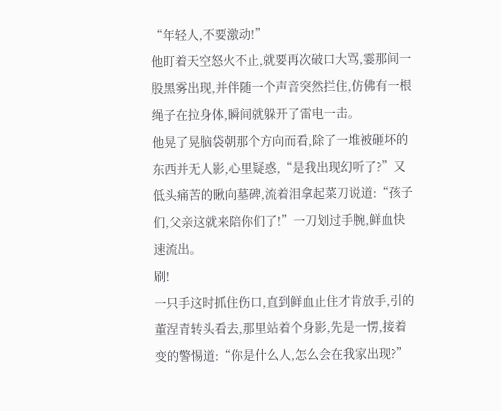“年轻人,不要激动!”
他盯着天空怒火不止,就要再次破口大骂,霎那间一股黑雾出现,并伴随一个声音突然拦住,仿佛有一根绳子在拉身体,瞬间就躲开了雷电一击。
他晃了晃脑袋朝那个方向而看,除了一堆被砸坏的东西并无人影,心里疑惑,“是我出现幻听了?”又低头痛苦的瞅向墓碑,流着泪拿起菜刀说道:“孩子们,父亲这就来陪你们了!”一刀划过手腕,鲜血快速流出。
刷!
一只手这时抓住伤口,直到鲜血止住才肯放手,引的董涅青转头看去,那里站着个身影,先是一愣,接着变的警惕道:“你是什么人,怎么会在我家出现?”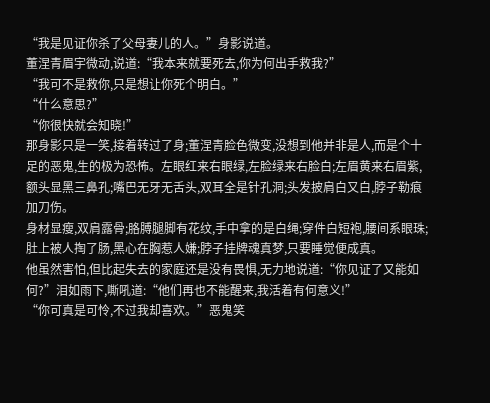“我是见证你杀了父母妻儿的人。”身影说道。
董涅青眉宇微动,说道:“我本来就要死去,你为何出手救我?”
“我可不是救你,只是想让你死个明白。”
“什么意思?”
“你很快就会知晓!”
那身影只是一笑,接着转过了身;董涅青脸色微变,没想到他并非是人,而是个十足的恶鬼,生的极为恐怖。左眼红来右眼绿,左脸绿来右脸白;左眉黄来右眉紫,额头显黑三鼻孔;嘴巴无牙无舌头,双耳全是针孔洞;头发披肩白又白,脖子勒痕加刀伤。
身材显瘦,双肩露骨;胳膊腿脚有花纹,手中拿的是白绳;穿件白短袍,腰间系眼珠;肚上被人掏了肠,黑心在胸惹人嫌;脖子挂牌魂真梦,只要睡觉便成真。
他虽然害怕,但比起失去的家庭还是没有畏惧,无力地说道:“你见证了又能如何?”泪如雨下,嘶吼道:“他们再也不能醒来,我活着有何意义!”
“你可真是可怜,不过我却喜欢。”恶鬼笑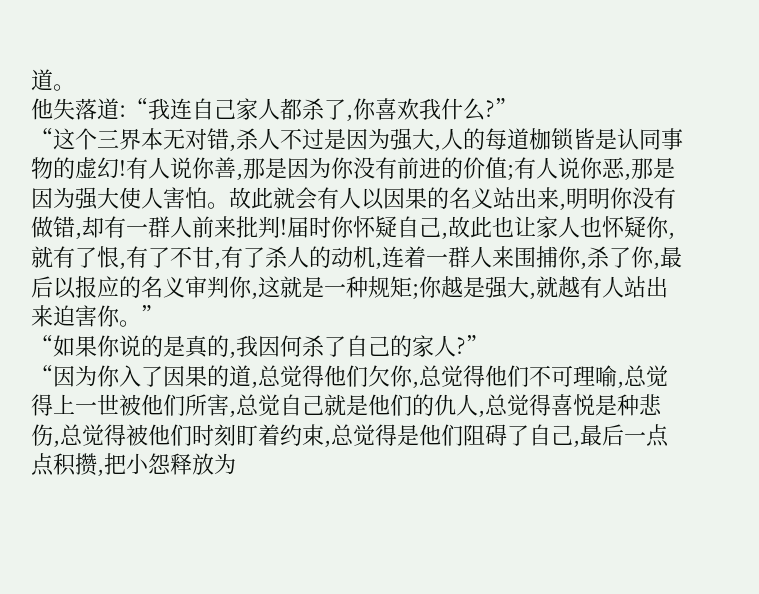道。
他失落道:“我连自己家人都杀了,你喜欢我什么?”
“这个三界本无对错,杀人不过是因为强大,人的每道枷锁皆是认同事物的虚幻!有人说你善,那是因为你没有前进的价值;有人说你恶,那是因为强大使人害怕。故此就会有人以因果的名义站出来,明明你没有做错,却有一群人前来批判!届时你怀疑自己,故此也让家人也怀疑你,就有了恨,有了不甘,有了杀人的动机,连着一群人来围捕你,杀了你,最后以报应的名义审判你,这就是一种规矩;你越是强大,就越有人站出来迫害你。”
“如果你说的是真的,我因何杀了自己的家人?”
“因为你入了因果的道,总觉得他们欠你,总觉得他们不可理喻,总觉得上一世被他们所害,总觉自己就是他们的仇人,总觉得喜悦是种悲伤,总觉得被他们时刻盯着约束,总觉得是他们阻碍了自己,最后一点点积攒,把小怨释放为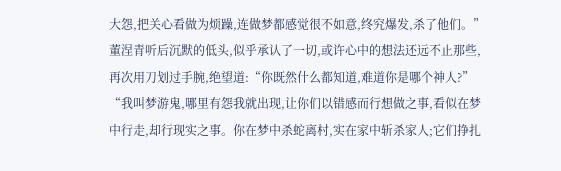大怨,把关心看做为烦躁,连做梦都感觉很不如意,终究爆发,杀了他们。”
董涅青听后沉默的低头,似乎承认了一切,或许心中的想法还远不止那些,再次用刀划过手腕,绝望道:“你既然什么都知道,难道你是哪个神人?”
“我叫梦游鬼,哪里有怨我就出现,让你们以错感而行想做之事,看似在梦中行走,却行现实之事。你在梦中杀蛇离村,实在家中斩杀家人;它们挣扎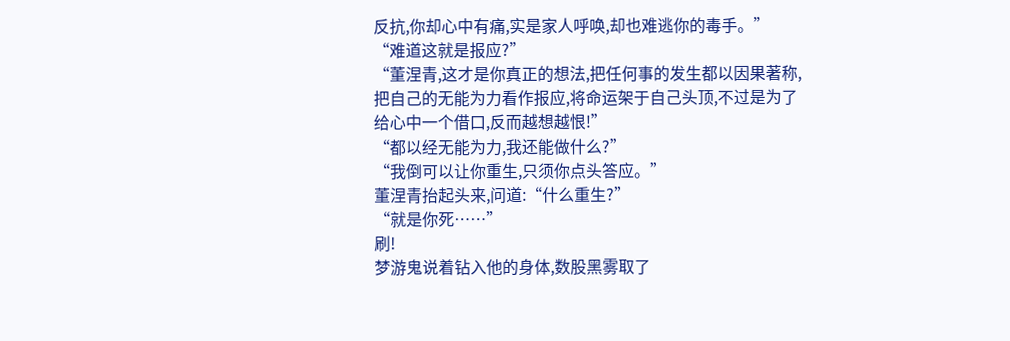反抗,你却心中有痛,实是家人呼唤,却也难逃你的毒手。”
“难道这就是报应?”
“董涅青,这才是你真正的想法,把任何事的发生都以因果著称,把自己的无能为力看作报应,将命运架于自己头顶,不过是为了给心中一个借口,反而越想越恨!”
“都以经无能为力,我还能做什么?”
“我倒可以让你重生,只须你点头答应。”
董涅青抬起头来,问道:“什么重生?”
“就是你死……”
刷!
梦游鬼说着钻入他的身体,数股黑雾取了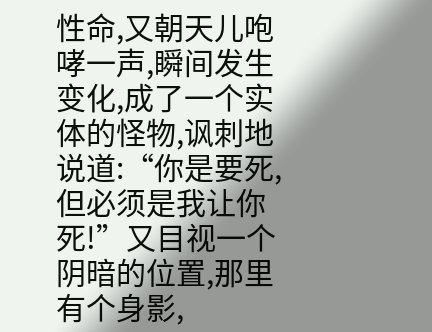性命,又朝天儿咆哮一声,瞬间发生变化,成了一个实体的怪物,讽刺地说道:“你是要死,但必须是我让你死!”又目视一个阴暗的位置,那里有个身影,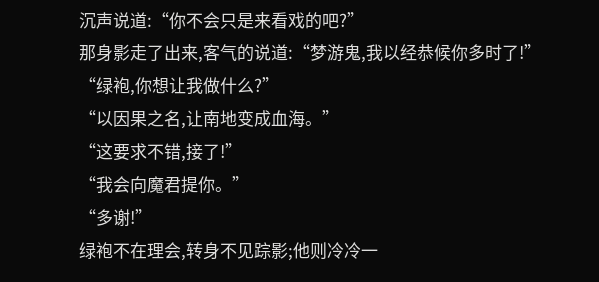沉声说道:“你不会只是来看戏的吧?”
那身影走了出来,客气的说道:“梦游鬼,我以经恭候你多时了!”
“绿袍,你想让我做什么?”
“以因果之名,让南地变成血海。”
“这要求不错,接了!”
“我会向魔君提你。”
“多谢!”
绿袍不在理会,转身不见踪影;他则冷冷一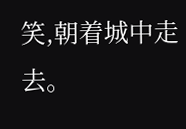笑,朝着城中走去。